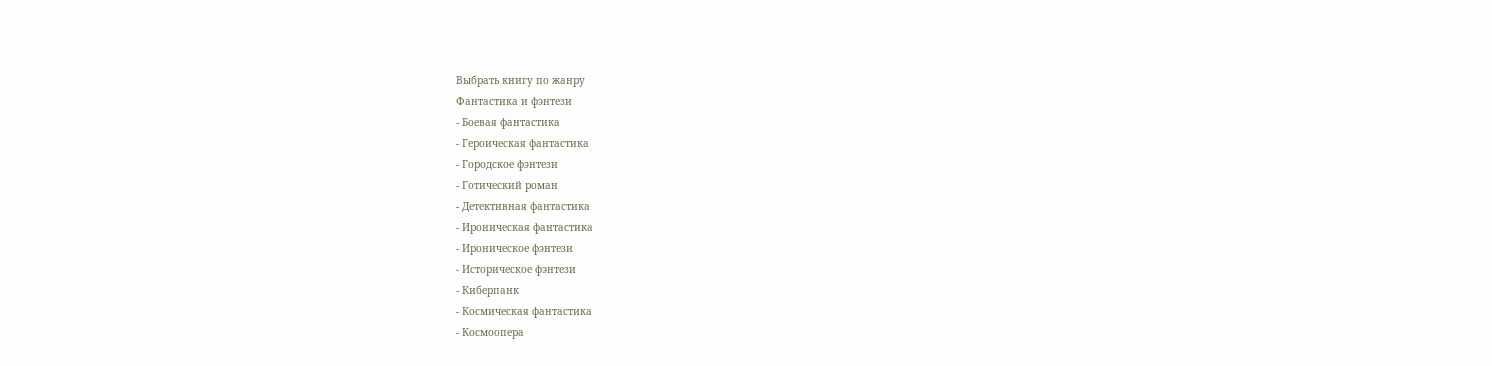Выбрать книгу по жанру
Фантастика и фэнтези
- Боевая фантастика
- Героическая фантастика
- Городское фэнтези
- Готический роман
- Детективная фантастика
- Ироническая фантастика
- Ироническое фэнтези
- Историческое фэнтези
- Киберпанк
- Космическая фантастика
- Космоопера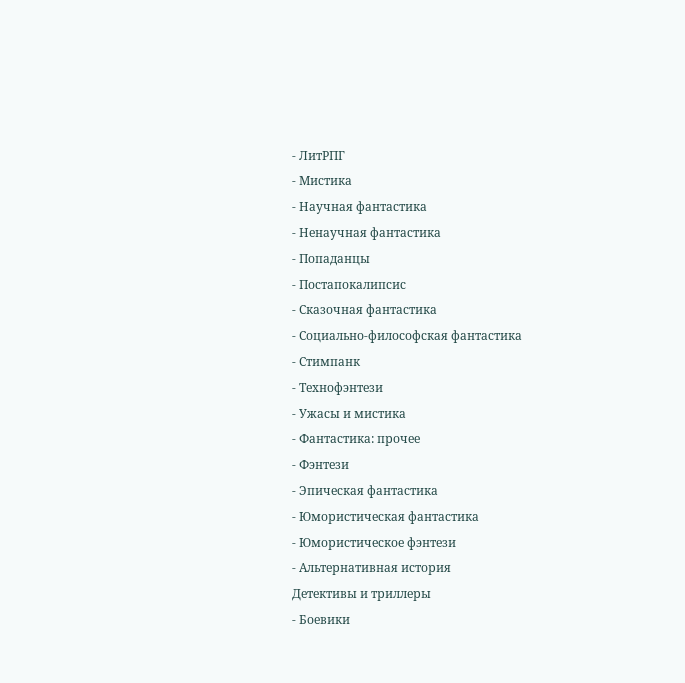- ЛитРПГ
- Мистика
- Научная фантастика
- Ненаучная фантастика
- Попаданцы
- Постапокалипсис
- Сказочная фантастика
- Социально-философская фантастика
- Стимпанк
- Технофэнтези
- Ужасы и мистика
- Фантастика: прочее
- Фэнтези
- Эпическая фантастика
- Юмористическая фантастика
- Юмористическое фэнтези
- Альтернативная история
Детективы и триллеры
- Боевики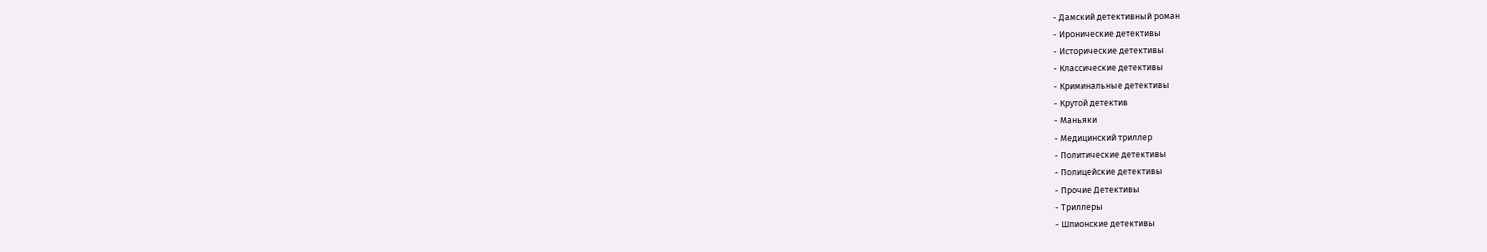- Дамский детективный роман
- Иронические детективы
- Исторические детективы
- Классические детективы
- Криминальные детективы
- Крутой детектив
- Маньяки
- Медицинский триллер
- Политические детективы
- Полицейские детективы
- Прочие Детективы
- Триллеры
- Шпионские детективы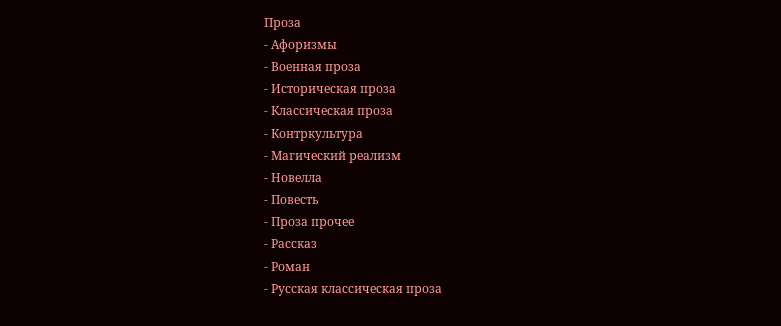Проза
- Афоризмы
- Военная проза
- Историческая проза
- Классическая проза
- Контркультура
- Магический реализм
- Новелла
- Повесть
- Проза прочее
- Рассказ
- Роман
- Русская классическая проза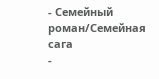- Семейный роман/Семейная сага
-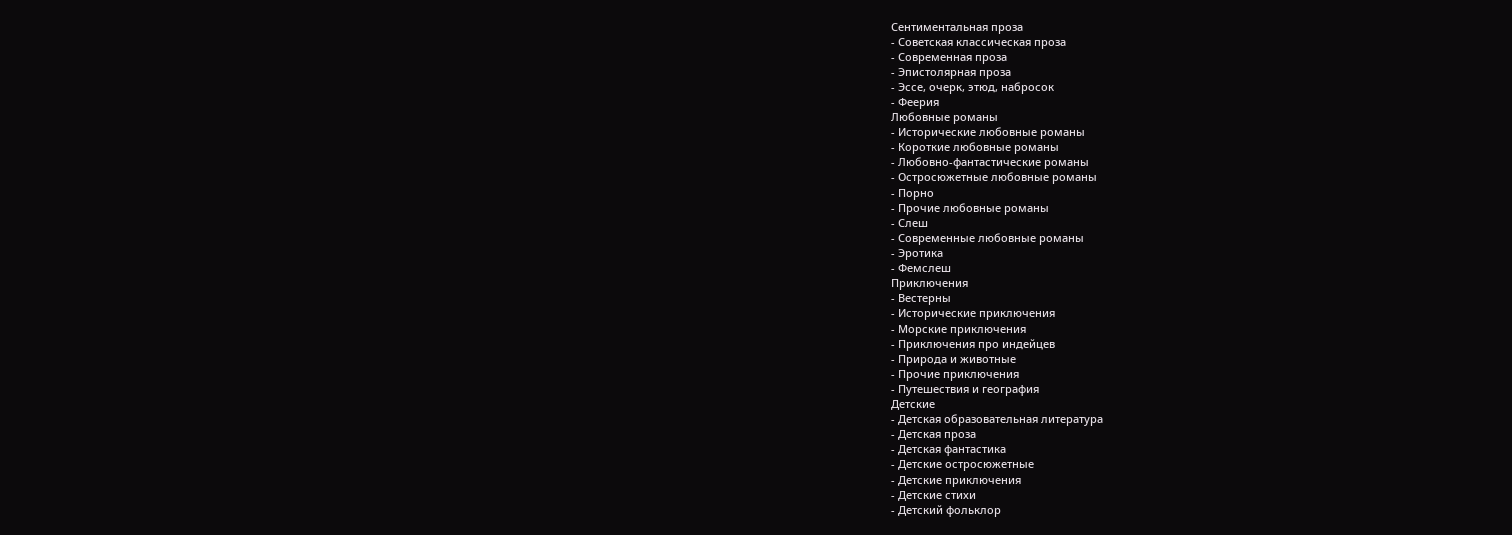Сентиментальная проза
- Советская классическая проза
- Современная проза
- Эпистолярная проза
- Эссе, очерк, этюд, набросок
- Феерия
Любовные романы
- Исторические любовные романы
- Короткие любовные романы
- Любовно-фантастические романы
- Остросюжетные любовные романы
- Порно
- Прочие любовные романы
- Слеш
- Современные любовные романы
- Эротика
- Фемслеш
Приключения
- Вестерны
- Исторические приключения
- Морские приключения
- Приключения про индейцев
- Природа и животные
- Прочие приключения
- Путешествия и география
Детские
- Детская образовательная литература
- Детская проза
- Детская фантастика
- Детские остросюжетные
- Детские приключения
- Детские стихи
- Детский фольклор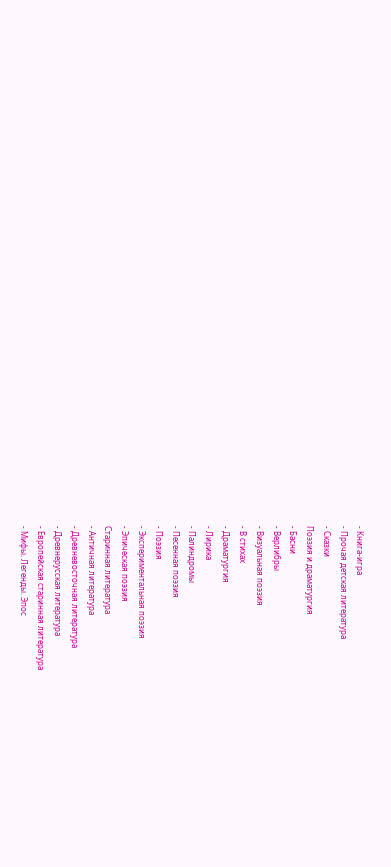- Книга-игра
- Прочая детская литература
- Сказки
Поэзия и драматургия
- Басни
- Верлибры
- Визуальная поэзия
- В стихах
- Драматургия
- Лирика
- Палиндромы
- Песенная поэзия
- Поэзия
- Экспериментальная поэзия
- Эпическая поэзия
Старинная литература
- Античная литература
- Древневосточная литература
- Древнерусская литература
- Европейская старинная литература
- Мифы. Легенды. Эпос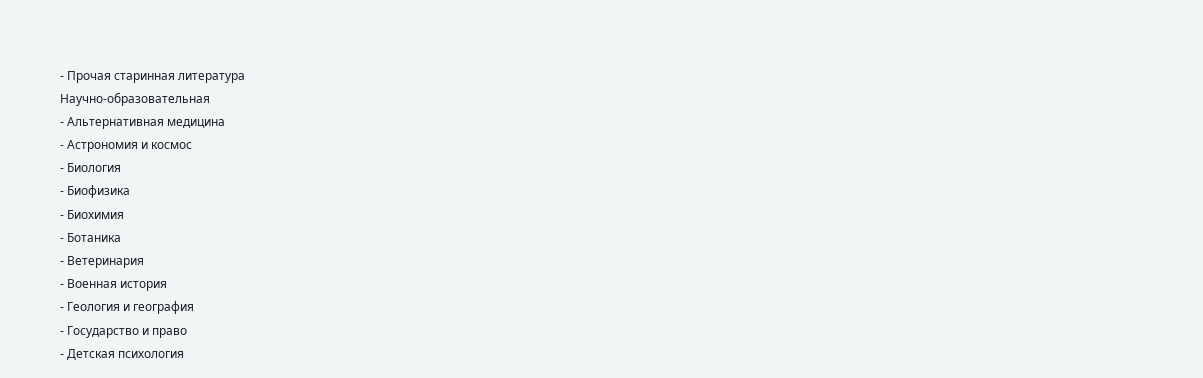- Прочая старинная литература
Научно-образовательная
- Альтернативная медицина
- Астрономия и космос
- Биология
- Биофизика
- Биохимия
- Ботаника
- Ветеринария
- Военная история
- Геология и география
- Государство и право
- Детская психология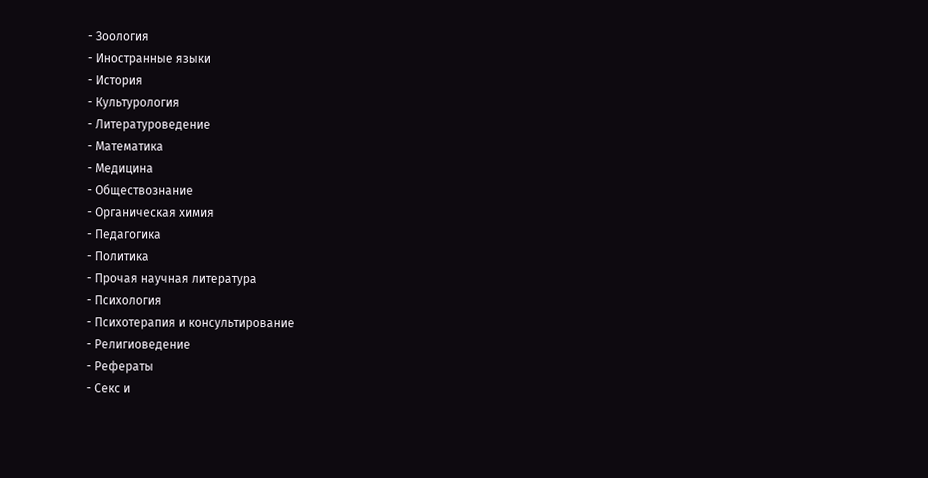- Зоология
- Иностранные языки
- История
- Культурология
- Литературоведение
- Математика
- Медицина
- Обществознание
- Органическая химия
- Педагогика
- Политика
- Прочая научная литература
- Психология
- Психотерапия и консультирование
- Религиоведение
- Рефераты
- Секс и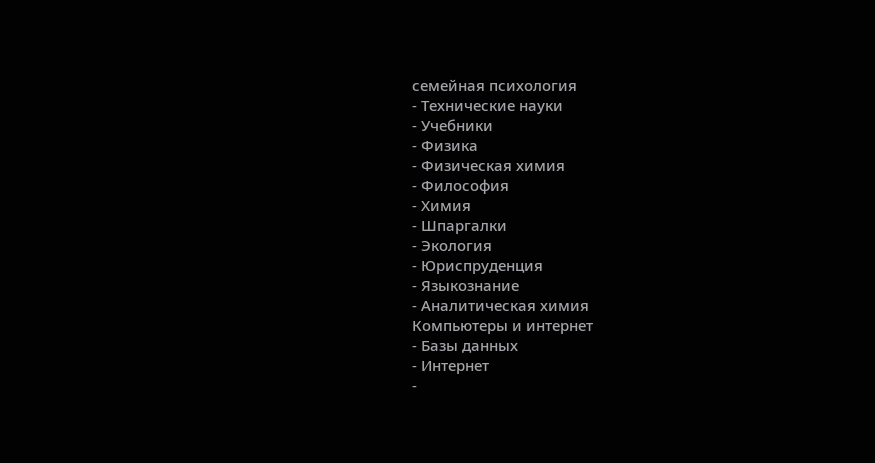семейная психология
- Технические науки
- Учебники
- Физика
- Физическая химия
- Философия
- Химия
- Шпаргалки
- Экология
- Юриспруденция
- Языкознание
- Аналитическая химия
Компьютеры и интернет
- Базы данных
- Интернет
-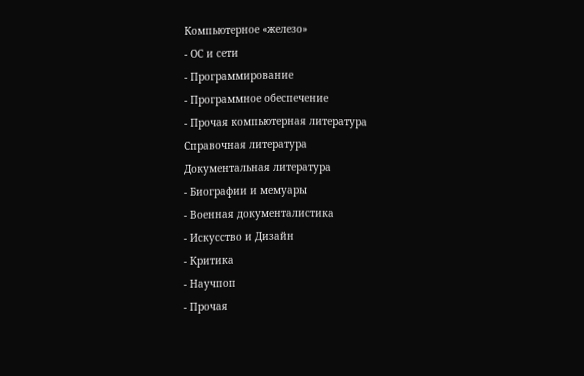Компьютерное «железо»
- ОС и сети
- Программирование
- Программное обеспечение
- Прочая компьютерная литература
Справочная литература
Документальная литература
- Биографии и мемуары
- Военная документалистика
- Искусство и Дизайн
- Критика
- Научпоп
- Прочая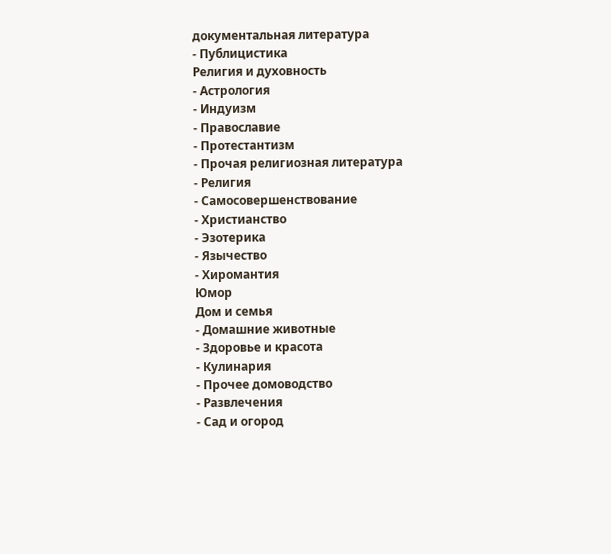документальная литература
- Публицистика
Религия и духовность
- Астрология
- Индуизм
- Православие
- Протестантизм
- Прочая религиозная литература
- Религия
- Самосовершенствование
- Христианство
- Эзотерика
- Язычество
- Хиромантия
Юмор
Дом и семья
- Домашние животные
- Здоровье и красота
- Кулинария
- Прочее домоводство
- Развлечения
- Сад и огород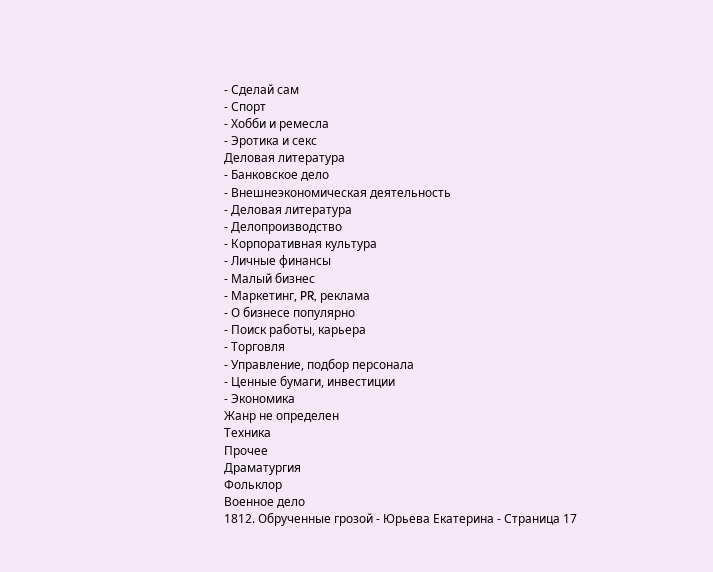- Сделай сам
- Спорт
- Хобби и ремесла
- Эротика и секс
Деловая литература
- Банковское дело
- Внешнеэкономическая деятельность
- Деловая литература
- Делопроизводство
- Корпоративная культура
- Личные финансы
- Малый бизнес
- Маркетинг, PR, реклама
- О бизнесе популярно
- Поиск работы, карьера
- Торговля
- Управление, подбор персонала
- Ценные бумаги, инвестиции
- Экономика
Жанр не определен
Техника
Прочее
Драматургия
Фольклор
Военное дело
1812. Обрученные грозой - Юрьева Екатерина - Страница 17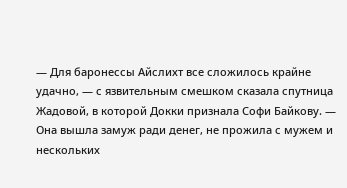— Для баронессы Айслихт все сложилось крайне удачно, — с язвительным смешком сказала спутница Жадовой, в которой Докки признала Софи Байкову. — Она вышла замуж ради денег, не прожила с мужем и нескольких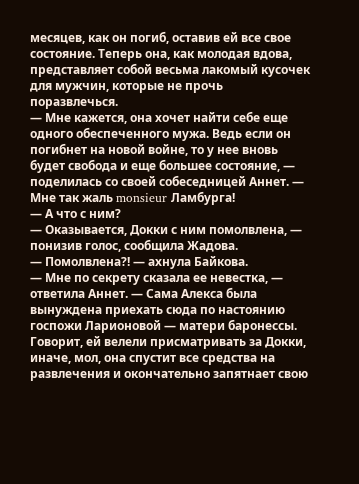месяцев, как он погиб, оставив ей все свое состояние. Теперь она, как молодая вдова, представляет собой весьма лакомый кусочек для мужчин, которые не прочь поразвлечься.
— Мне кажется, она хочет найти себе еще одного обеспеченного мужа. Ведь если он погибнет на новой войне, то у нее вновь будет свобода и еще большее состояние, — поделилась со своей собеседницей Аннет. — Мне так жаль monsieur Ламбурга!
— А что с ним?
— Оказывается, Докки с ним помолвлена, — понизив голос, сообщила Жадова.
— Помолвлена?! — ахнула Байкова.
— Мне по секрету сказала ее невестка, — ответила Аннет. — Сама Алекса была вынуждена приехать сюда по настоянию госпожи Ларионовой — матери баронессы. Говорит, ей велели присматривать за Докки, иначе, мол, она спустит все средства на развлечения и окончательно запятнает свою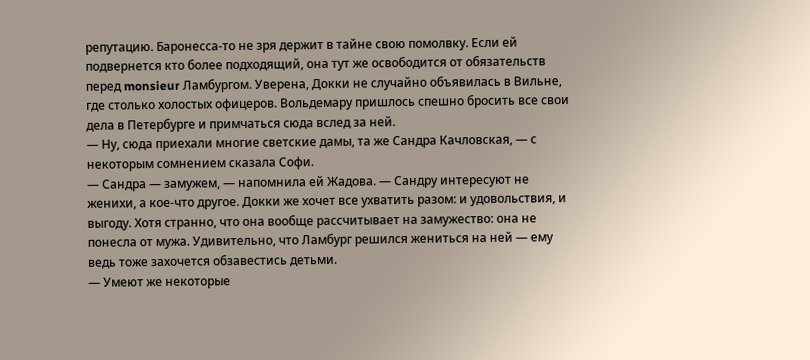репутацию. Баронесса-то не зря держит в тайне свою помолвку. Если ей подвернется кто более подходящий, она тут же освободится от обязательств перед monsieur Ламбургом. Уверена, Докки не случайно объявилась в Вильне, где столько холостых офицеров. Вольдемару пришлось спешно бросить все свои дела в Петербурге и примчаться сюда вслед за ней.
— Ну, сюда приехали многие светские дамы, та же Сандра Качловская, — с некоторым сомнением сказала Софи.
— Сандра — замужем, — напомнила ей Жадова. — Сандру интересуют не женихи, а кое-что другое. Докки же хочет все ухватить разом: и удовольствия, и выгоду. Хотя странно, что она вообще рассчитывает на замужество: она не понесла от мужа. Удивительно, что Ламбург решился жениться на ней — ему ведь тоже захочется обзавестись детьми.
— Умеют же некоторые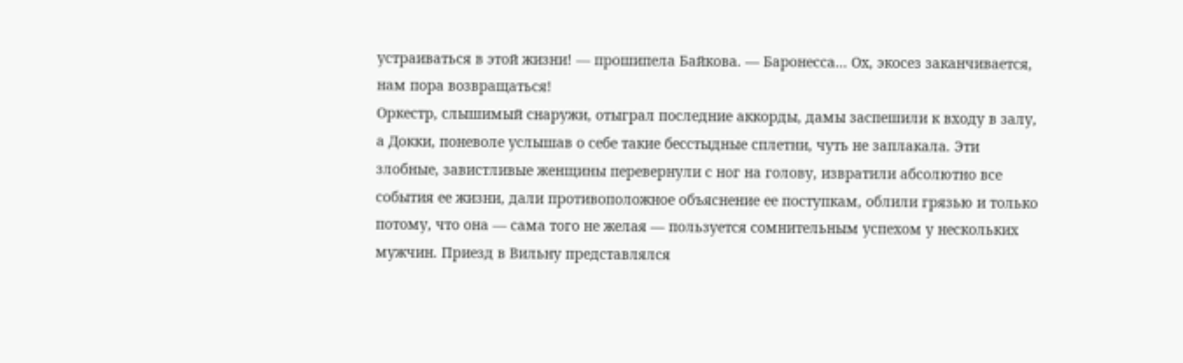устраиваться в этой жизни! — прошипела Байкова. — Баронесса… Ох, экосез заканчивается, нам пора возвращаться!
Оркестр, слышимый снаружи, отыграл последние аккорды, дамы заспешили к входу в залу, а Докки, поневоле услышав о себе такие бесстыдные сплетни, чуть не заплакала. Эти злобные, завистливые женщины перевернули с ног на голову, извратили абсолютно все события ее жизни, дали противоположное объяснение ее поступкам, облили грязью и только потому, что она — сама того не желая — пользуется сомнительным успехом у нескольких мужчин. Приезд в Вильну представлялся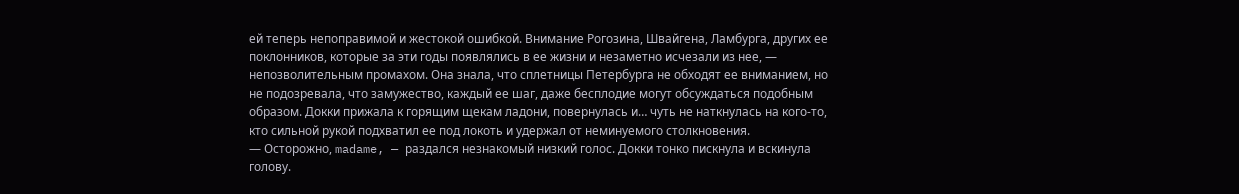ей теперь непоправимой и жестокой ошибкой. Внимание Рогозина, Швайгена, Ламбурга, других ее поклонников, которые за эти годы появлялись в ее жизни и незаметно исчезали из нее, — непозволительным промахом. Она знала, что сплетницы Петербурга не обходят ее вниманием, но не подозревала, что замужество, каждый ее шаг, даже бесплодие могут обсуждаться подобным образом. Докки прижала к горящим щекам ладони, повернулась и… чуть не наткнулась на кого-то, кто сильной рукой подхватил ее под локоть и удержал от неминуемого столкновения.
— Осторожно, madame, — раздался незнакомый низкий голос. Докки тонко пискнула и вскинула голову.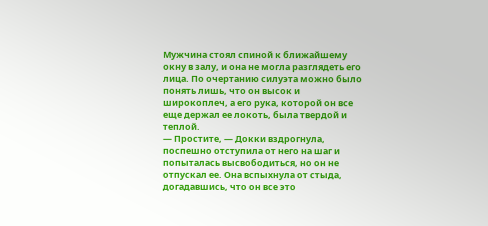Мужчина стоял спиной к ближайшему окну в залу, и она не могла разглядеть его лица. По очертанию силуэта можно было понять лишь, что он высок и широкоплеч, а его рука, которой он все еще держал ее локоть, была твердой и теплой.
— Простите, — Докки вздрогнула, поспешно отступила от него на шаг и попыталась высвободиться, но он не отпускал ее. Она вспыхнула от стыда, догадавшись, что он все это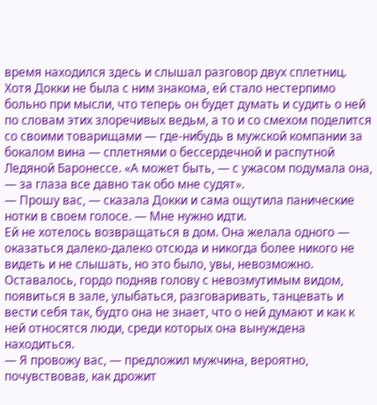время находился здесь и слышал разговор двух сплетниц. Хотя Докки не была с ним знакома, ей стало нестерпимо больно при мысли, что теперь он будет думать и судить о ней по словам этих злоречивых ведьм, а то и со смехом поделится со своими товарищами — где-нибудь в мужской компании за бокалом вина — сплетнями о бессердечной и распутной Ледяной Баронессе. «А может быть, — с ужасом подумала она, — за глаза все давно так обо мне судят».
— Прошу вас, — сказала Докки и сама ощутила панические нотки в своем голосе. — Мне нужно идти.
Ей не хотелось возвращаться в дом. Она желала одного — оказаться далеко-далеко отсюда и никогда более никого не видеть и не слышать, но это было, увы, невозможно. Оставалось, гордо подняв голову с невозмутимым видом, появиться в зале, улыбаться, разговаривать, танцевать и вести себя так, будто она не знает, что о ней думают и как к ней относятся люди, среди которых она вынуждена находиться.
— Я провожу вас, — предложил мужчина, вероятно, почувствовав, как дрожит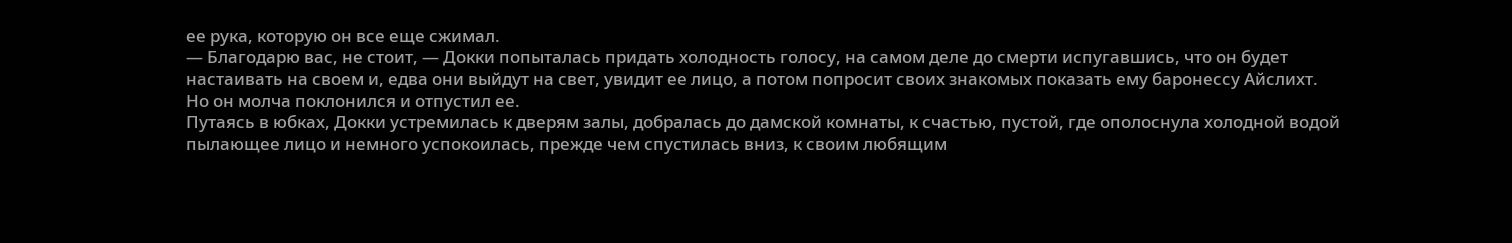ее рука, которую он все еще сжимал.
— Благодарю вас, не стоит, — Докки попыталась придать холодность голосу, на самом деле до смерти испугавшись, что он будет настаивать на своем и, едва они выйдут на свет, увидит ее лицо, а потом попросит своих знакомых показать ему баронессу Айслихт.
Но он молча поклонился и отпустил ее.
Путаясь в юбках, Докки устремилась к дверям залы, добралась до дамской комнаты, к счастью, пустой, где ополоснула холодной водой пылающее лицо и немного успокоилась, прежде чем спустилась вниз, к своим любящим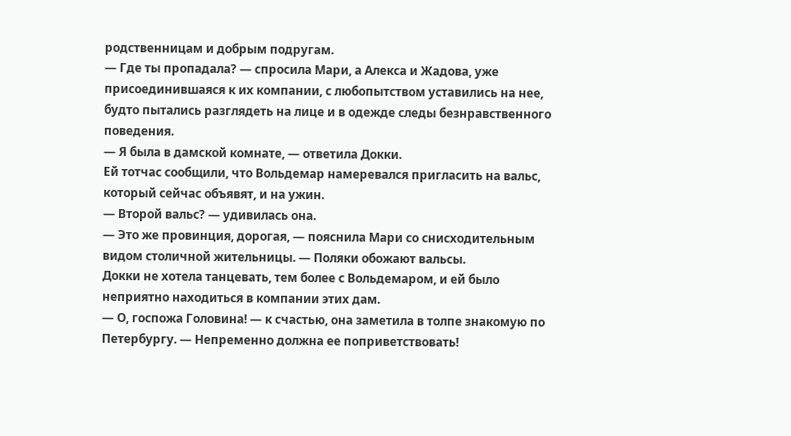родственницам и добрым подругам.
— Где ты пропадала? — спросила Мари, а Алекса и Жадова, уже присоединившаяся к их компании, с любопытством уставились на нее, будто пытались разглядеть на лице и в одежде следы безнравственного поведения.
— Я была в дамской комнате, — ответила Докки.
Ей тотчас сообщили, что Вольдемар намеревался пригласить на вальс, который сейчас объявят, и на ужин.
— Второй вальс? — удивилась она.
— Это же провинция, дорогая, — пояснила Мари со снисходительным видом столичной жительницы. — Поляки обожают вальсы.
Докки не хотела танцевать, тем более с Вольдемаром, и ей было неприятно находиться в компании этих дам.
— О, госпожа Головина! — к счастью, она заметила в толпе знакомую по Петербургу. — Непременно должна ее поприветствовать!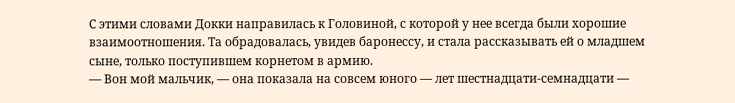С этими словами Докки направилась к Головиной, с которой у нее всегда были хорошие взаимоотношения. Та обрадовалась, увидев баронессу, и стала рассказывать ей о младшем сыне, только поступившем корнетом в армию.
— Вон мой мальчик, — она показала на совсем юного — лет шестнадцати-семнадцати —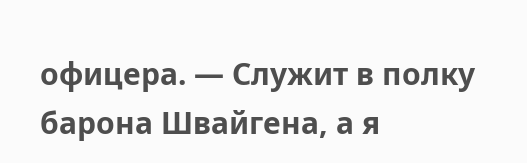офицера. — Служит в полку барона Швайгена, а я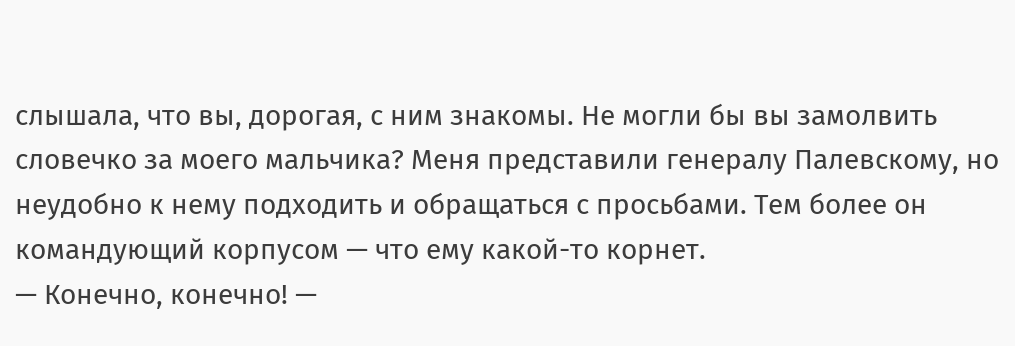слышала, что вы, дорогая, с ним знакомы. Не могли бы вы замолвить словечко за моего мальчика? Меня представили генералу Палевскому, но неудобно к нему подходить и обращаться с просьбами. Тем более он командующий корпусом — что ему какой-то корнет.
— Конечно, конечно! —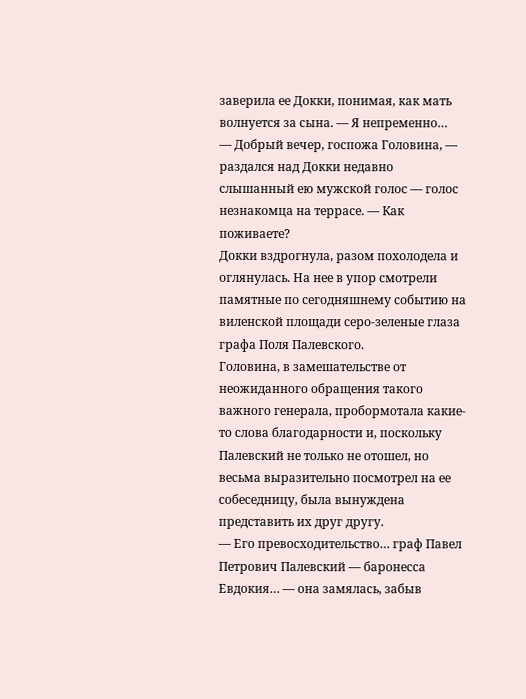заверила ее Докки, понимая, как мать волнуется за сына. — Я непременно…
— Добрый вечер, госпожа Головина, — раздался над Докки недавно слышанный ею мужской голос — голос незнакомца на террасе. — Как поживаете?
Докки вздрогнула, разом похолодела и оглянулась. На нее в упор смотрели памятные по сегодняшнему событию на виленской площади серо-зеленые глаза графа Поля Палевского.
Головина, в замешательстве от неожиданного обращения такого важного генерала, пробормотала какие-то слова благодарности и, поскольку Палевский не только не отошел, но весьма выразительно посмотрел на ее собеседницу, была вынуждена представить их друг другу.
— Его превосходительство… граф Павел Петрович Палевский — баронесса Евдокия… — она замялась, забыв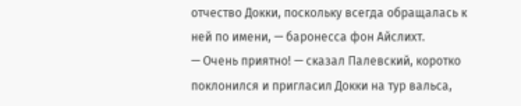отчество Докки, поскольку всегда обращалась к ней по имени, — баронесса фон Айслихт.
— Очень приятно! — сказал Палевский, коротко поклонился и пригласил Докки на тур вальса,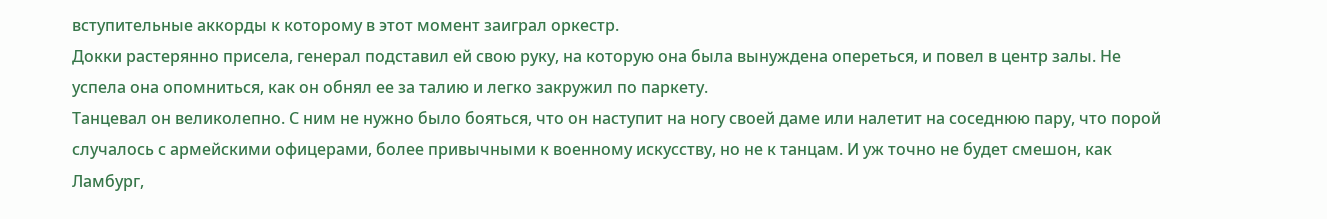вступительные аккорды к которому в этот момент заиграл оркестр.
Докки растерянно присела, генерал подставил ей свою руку, на которую она была вынуждена опереться, и повел в центр залы. Не успела она опомниться, как он обнял ее за талию и легко закружил по паркету.
Танцевал он великолепно. С ним не нужно было бояться, что он наступит на ногу своей даме или налетит на соседнюю пару, что порой случалось с армейскими офицерами, более привычными к военному искусству, но не к танцам. И уж точно не будет смешон, как Ламбург,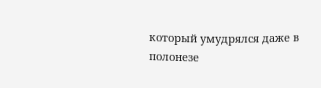который умудрялся даже в полонезе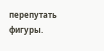перепутать фигуры.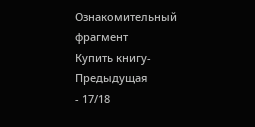Ознакомительный фрагмент
Купить книгу- Предыдущая
- 17/18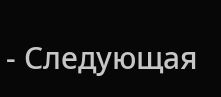- Следующая